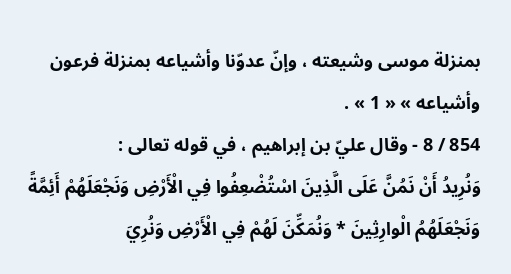بمنزلة موسى وشيعته ، وإنّ عدوّنا وأشياعه بمنزلة فرعون وأشياعه » « 1 » .
854 / 8 - وقال عليّ بن إبراهيم ، في قوله تعالى :
وَنُرِيدُ أَنْ نَمُنَّ عَلَى الَّذِينَ اسْتُضْعِفُوا فِي الْأَرْضِ وَنَجْعَلَهُمْ أَئِمَّةً وَنَجْعَلَهُمُ الْوارِثِينَ * وَنُمَكِّنَ لَهُمْ فِي الْأَرْضِ وَنُرِيَ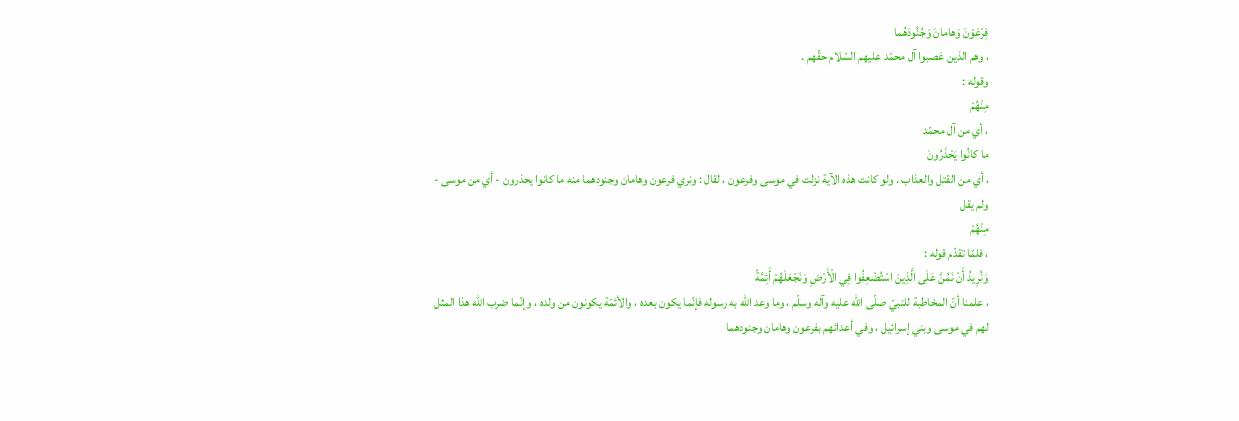فِرْعَوْنَ وَهامانَ وَجُنُودَهُما
، وهم الذين غصبوا آل محمّد عليهم السّلام حقّهم .
وقوله :
مِنْهُمْ
، أي من آل محمّد
ما كانُوا يَحْذَرُونَ
، أي من القتل والعذاب . ولو كانت هذه الآية نزلت في موسى وفرعون ، لقال : ونري فرعون وهامان وجنودهما منه ما كانوا يحذرون - أي من موسى - ولم يقل
مِنْهُمْ
، فلمّا تقدّم قوله :
وَنُرِيدُ أَنْ نَمُنَّ عَلَى الَّذِينَ اسْتُضْعِفُوا فِي الْأَرْضِ وَنَجْعَلَهُمْ أَئِمَّةً
، علمنا أنّ المخاطبة للنبيّ صلّى اللّه عليه وآله وسلّم ، وما وعد اللّه به رسوله فإنّما يكون بعده ، والأئمّة يكونون من ولده ، وإنّما ضرب اللّه هذا المثل لهم في موسى وبني إسرائيل ، وفي أعدائهم بفرعون وهامان وجنودهما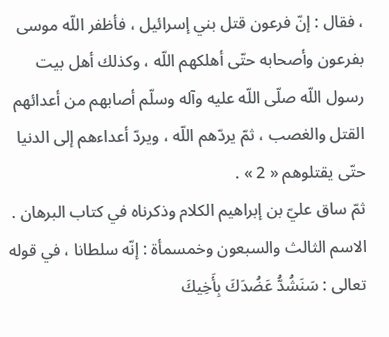، فقال : إنّ فرعون قتل بني إسرائيل ، فأظفر اللّه موسى بفرعون وأصحابه حتّى أهلكهم اللّه ، وكذلك أهل بيت رسول اللّه صلّى اللّه عليه وآله وسلّم أصابهم من أعدائهم القتل والغصب ، ثمّ يردّهم اللّه ، ويردّ أعداءهم إلى الدنيا حتّى يقتلوهم « 2 » .
ثمّ ساق عليّ بن إبراهيم الكلام وذكرناه في كتاب البرهان .
الاسم الثالث والسبعون وخمسمأة : إنّه سلطانا ، في قوله تعالى : سَنَشُدُّ عَضُدَكَ بِأَخِيكَ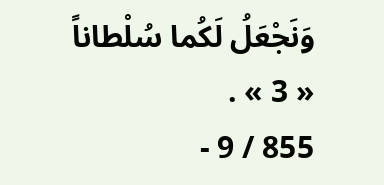وَنَجْعَلُ لَكُما سُلْطاناً
« 3 » .
855 / 9 -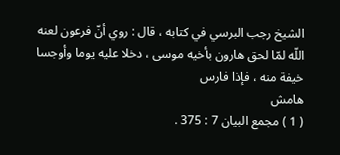الشيخ رجب البرسي في كتابه ، قال : روي أنّ فرعون لعنه اللّه لمّا لحق هارون بأخيه موسى ، دخلا عليه يوما وأوجسا خيفة منه ، فإذا فارس
هامش
( 1 ) مجمع البيان 7 : 375 .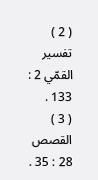( 2 ) تفسير القمّي 2 : 133 .
( 3 ) القصص 28 : 35 .